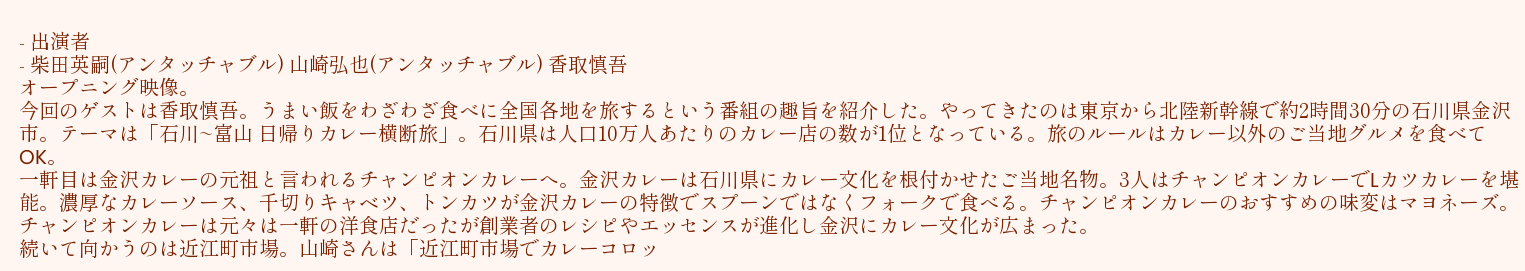- 出演者
- 柴田英嗣(アンタッチャブル) 山崎弘也(アンタッチャブル) 香取慎吾
オープニング映像。
今回のゲストは香取慎吾。うまい飯をわざわざ食べに全国各地を旅するという番組の趣旨を紹介した。やってきたのは東京から北陸新幹線で約2時間30分の石川県金沢市。テーマは「石川~富山 日帰りカレー横断旅」。石川県は人口10万人あたりのカレー店の数が1位となっている。旅のルールはカレー以外のご当地グルメを食べてOK。
一軒目は金沢カレーの元祖と言われるチャンピオンカレーへ。金沢カレーは石川県にカレー文化を根付かせたご当地名物。3人はチャンピオンカレーでLカツカレーを堪能。濃厚なカレーソース、千切りキャベツ、トンカツが金沢カレーの特徴でスプーンではなくフォークで食べる。チャンピオンカレーのおすすめの味変はマヨネーズ。チャンピオンカレーは元々は一軒の洋食店だったが創業者のレシピやエッセンスが進化し金沢にカレー文化が広まった。
続いて向かうのは近江町市場。山崎さんは「近江町市場でカレーコロッ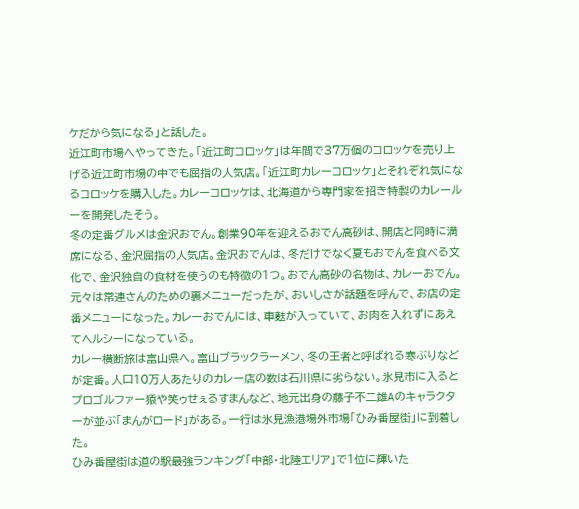ケだから気になる」と話した。
近江町市場へやってきた。「近江町コロッケ」は年間で37万個のコロッケを売り上げる近江町市場の中でも屈指の人気店。「近江町カレーコロッケ」とそれぞれ気になるコロッケを購入した。カレーコロッケは、北海道から専門家を招き特製のカレールーを開発したそう。
冬の定番グルメは金沢おでん。創業90年を迎えるおでん高砂は、開店と同時に満席になる、金沢屈指の人気店。金沢おでんは、冬だけでなく夏もおでんを食べる文化で、金沢独自の食材を使うのも特徴の1つ。おでん高砂の名物は、カレーおでん。元々は常連さんのための裏メニューだったが、おいしさが話題を呼んで、お店の定番メニューになった。カレーおでんには、車麩が入っていて、お肉を入れずにあえてヘルシーになっている。
カレー横断旅は富山県へ。富山ブラックラーメン、冬の王者と呼ばれる寒ぶりなどが定番。人口10万人あたりのカレー店の数は石川県に劣らない。氷見市に入るとプロゴルファー猿や笑ゥせぇるすまんなど、地元出身の藤子不二雄Aのキャラクターが並ぶ「まんがロード」がある。一行は氷見漁港場外市場「ひみ番屋街」に到着した。
ひみ番屋街は道の駅最強ランキング「中部・北陸エリア」で1位に輝いた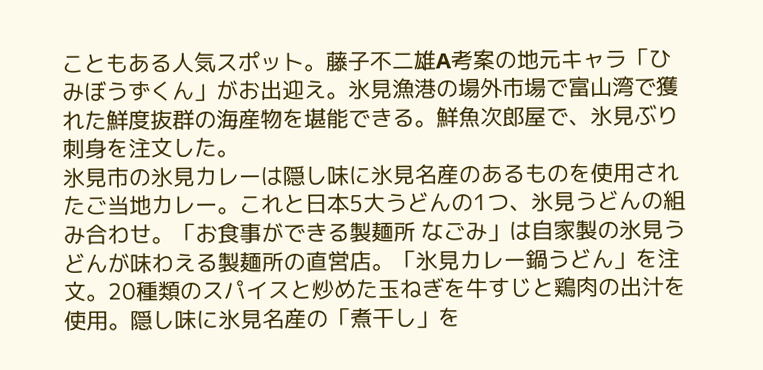こともある人気スポット。藤子不二雄A考案の地元キャラ「ひみぼうずくん」がお出迎え。氷見漁港の場外市場で富山湾で獲れた鮮度抜群の海産物を堪能できる。鮮魚次郎屋で、氷見ぶり刺身を注文した。
氷見市の氷見カレーは隠し味に氷見名産のあるものを使用されたご当地カレー。これと日本5大うどんの1つ、氷見うどんの組み合わせ。「お食事ができる製麺所 なごみ」は自家製の氷見うどんが味わえる製麺所の直営店。「氷見カレー鍋うどん」を注文。20種類のスパイスと炒めた玉ねぎを牛すじと鶏肉の出汁を使用。隠し味に氷見名産の「煮干し」を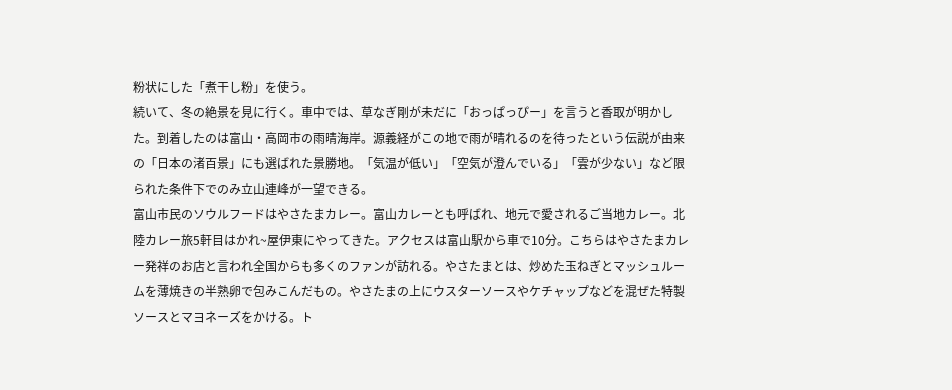粉状にした「煮干し粉」を使う。
続いて、冬の絶景を見に行く。車中では、草なぎ剛が未だに「おっぱっぴー」を言うと香取が明かした。到着したのは富山・高岡市の雨晴海岸。源義経がこの地で雨が晴れるのを待ったという伝説が由来の「日本の渚百景」にも選ばれた景勝地。「気温が低い」「空気が澄んでいる」「雲が少ない」など限られた条件下でのみ立山連峰が一望できる。
富山市民のソウルフードはやさたまカレー。富山カレーとも呼ばれ、地元で愛されるご当地カレー。北陸カレー旅5軒目はかれ~屋伊東にやってきた。アクセスは富山駅から車で10分。こちらはやさたまカレー発祥のお店と言われ全国からも多くのファンが訪れる。やさたまとは、炒めた玉ねぎとマッシュルームを薄焼きの半熟卵で包みこんだもの。やさたまの上にウスターソースやケチャップなどを混ぜた特製ソースとマヨネーズをかける。ト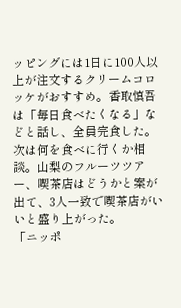ッピングには1日に100人以上が注文するクリームコロッケがおすすめ。香取慎吾は「毎日食べたくなる」などと話し、全員完食した。
次は何を食べに行くか相談。山梨のフルーツツアー、喫茶店はどうかと案が出て、3人一致で喫茶店がいいと盛り上がった。
「ニッポ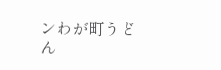ンわが町うどん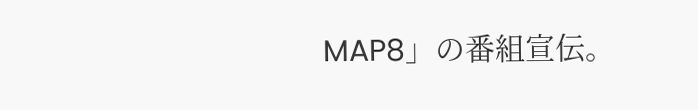MAP8」の番組宣伝。